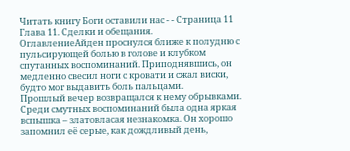Читать книгу Боги оставили нас - - Страница 11
Глава 11. Сделки и обещания.
ОглавлениеАйден проснулся ближе к полудню с пульсирующей болью в голове и клубком спутанных воспоминаний. Приподнявшись, он медленно свесил ноги с кровати и сжал виски, будто мог выдавить боль пальцами.
Прошлый вечер возвращался к нему обрывками. Среди смутных воспоминаний была одна яркая вспышка – златовласая незнакомка. Он хорошо запомнил её серые, как дождливый день,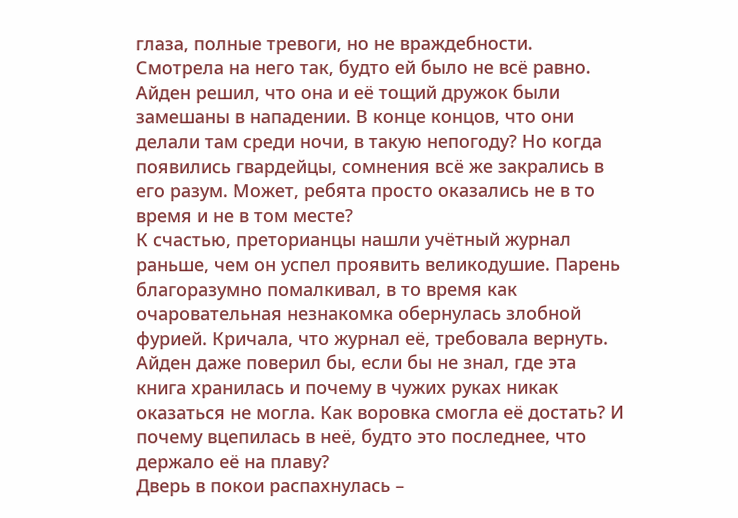глаза, полные тревоги, но не враждебности. Смотрела на него так, будто ей было не всё равно.
Айден решил, что она и её тощий дружок были замешаны в нападении. В конце концов, что они делали там среди ночи, в такую непогоду? Но когда появились гвардейцы, сомнения всё же закрались в его разум. Может, ребята просто оказались не в то время и не в том месте?
К счастью, преторианцы нашли учётный журнал раньше, чем он успел проявить великодушие. Парень благоразумно помалкивал, в то время как очаровательная незнакомка обернулась злобной фурией. Кричала, что журнал её, требовала вернуть. Айден даже поверил бы, если бы не знал, где эта книга хранилась и почему в чужих руках никак оказаться не могла. Как воровка смогла её достать? И почему вцепилась в неё, будто это последнее, что держало её на плаву?
Дверь в покои распахнулась –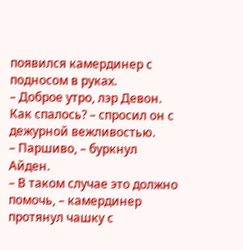появился камердинер с подносом в руках.
– Доброе утро, лэр Девон. Как спалось? – спросил он с дежурной вежливостью.
– Паршиво, – буркнул Айден.
– В таком случае это должно помочь, – камердинер протянул чашку с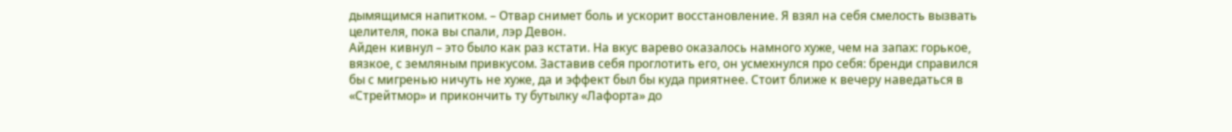дымящимся напитком. – Отвар снимет боль и ускорит восстановление. Я взял на себя смелость вызвать целителя, пока вы спали, лэр Девон.
Айден кивнул – это было как раз кстати. На вкус варево оказалось намного хуже, чем на запах: горькое, вязкое, с земляным привкусом. Заставив себя проглотить его, он усмехнулся про себя: бренди справился бы с мигренью ничуть не хуже, да и эффект был бы куда приятнее. Стоит ближе к вечеру наведаться в «Стрейтмор» и прикончить ту бутылку «Лафорта» до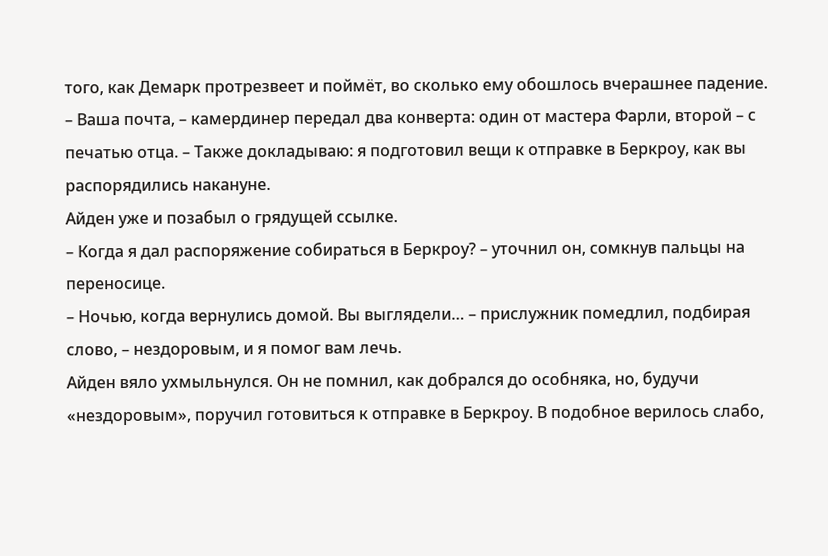того, как Демарк протрезвеет и поймёт, во сколько ему обошлось вчерашнее падение.
– Ваша почта, – камердинер передал два конверта: один от мастера Фарли, второй – с печатью отца. – Также докладываю: я подготовил вещи к отправке в Беркроу, как вы распорядились накануне.
Айден уже и позабыл о грядущей ссылке.
– Когда я дал распоряжение собираться в Беркроу? – уточнил он, сомкнув пальцы на переносице.
– Ночью, когда вернулись домой. Вы выглядели… – прислужник помедлил, подбирая слово, – нездоровым, и я помог вам лечь.
Айден вяло ухмыльнулся. Он не помнил, как добрался до особняка, но, будучи «нездоровым», поручил готовиться к отправке в Беркроу. В подобное верилось слабо,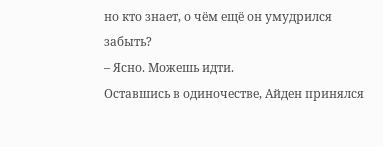но кто знает, о чём ещё он умудрился забыть?
– Ясно. Можешь идти.
Оставшись в одиночестве, Айден принялся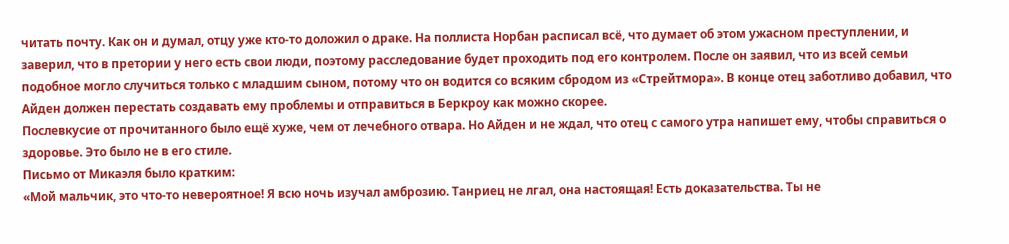читать почту. Как он и думал, отцу уже кто-то доложил о драке. На поллиста Норбан расписал всё, что думает об этом ужасном преступлении, и заверил, что в претории у него есть свои люди, поэтому расследование будет проходить под его контролем. После он заявил, что из всей семьи подобное могло случиться только с младшим сыном, потому что он водится со всяким сбродом из «Стрейтмора». В конце отец заботливо добавил, что Айден должен перестать создавать ему проблемы и отправиться в Беркроу как можно скорее.
Послевкусие от прочитанного было ещё хуже, чем от лечебного отвара. Но Айден и не ждал, что отец с самого утра напишет ему, чтобы справиться о здоровье. Это было не в его стиле.
Письмо от Микаэля было кратким:
«Мой мальчик, это что-то невероятное! Я всю ночь изучал амброзию. Танриец не лгал, она настоящая! Есть доказательства. Ты не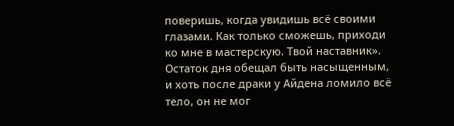поверишь, когда увидишь всё своими глазами. Как только сможешь, приходи ко мне в мастерскую. Твой наставник».
Остаток дня обещал быть насыщенным, и хоть после драки у Айдена ломило всё тело, он не мог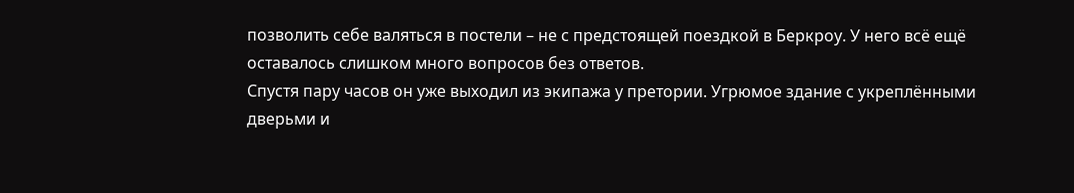позволить себе валяться в постели – не с предстоящей поездкой в Беркроу. У него всё ещё оставалось слишком много вопросов без ответов.
Спустя пару часов он уже выходил из экипажа у претории. Угрюмое здание с укреплёнными дверьми и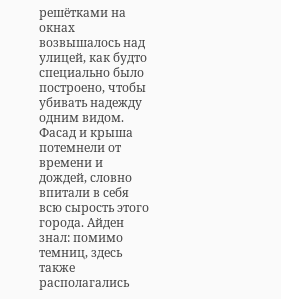решётками на окнах возвышалось над улицей, как будто специально было построено, чтобы убивать надежду одним видом. Фасад и крыша потемнели от времени и дождей, словно впитали в себя всю сырость этого города. Айден знал: помимо темниц, здесь также располагались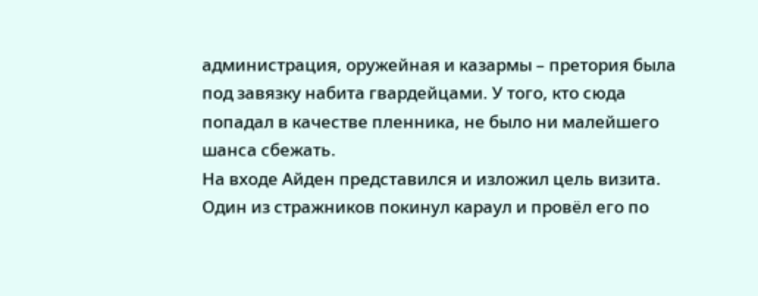администрация, оружейная и казармы – претория была под завязку набита гвардейцами. У того, кто сюда попадал в качестве пленника, не было ни малейшего шанса сбежать.
На входе Айден представился и изложил цель визита. Один из стражников покинул караул и провёл его по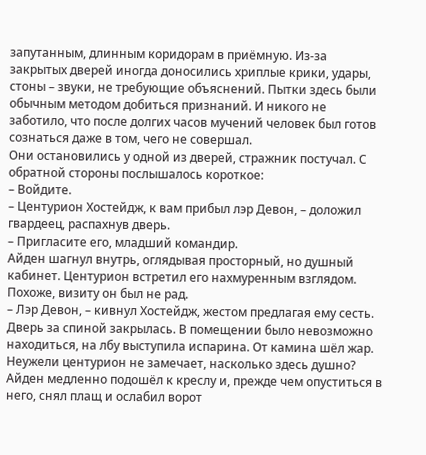запутанным, длинным коридорам в приёмную. Из-за закрытых дверей иногда доносились хриплые крики, удары, стоны – звуки, не требующие объяснений. Пытки здесь были обычным методом добиться признаний. И никого не заботило, что после долгих часов мучений человек был готов сознаться даже в том, чего не совершал.
Они остановились у одной из дверей, стражник постучал. С обратной стороны послышалось короткое:
– Войдите.
– Центурион Хостейдж, к вам прибыл лэр Девон, – доложил гвардеец, распахнув дверь.
– Пригласите его, младший командир.
Айден шагнул внутрь, оглядывая просторный, но душный кабинет. Центурион встретил его нахмуренным взглядом. Похоже, визиту он был не рад.
– Лэр Девон, – кивнул Хостейдж, жестом предлагая ему сесть.
Дверь за спиной закрылась. В помещении было невозможно находиться, на лбу выступила испарина. От камина шёл жар. Неужели центурион не замечает, насколько здесь душно? Айден медленно подошёл к креслу и, прежде чем опуститься в него, снял плащ и ослабил ворот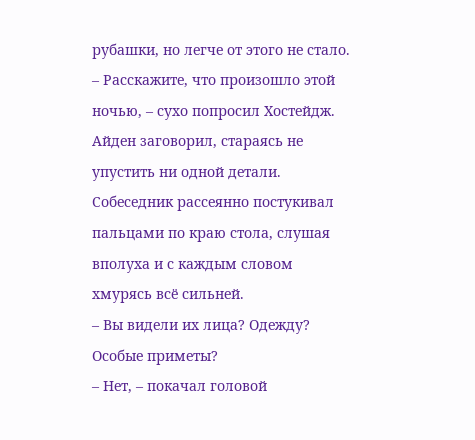рубашки, но легче от этого не стало.
– Расскажите, что произошло этой ночью, – сухо попросил Хостейдж.
Айден заговорил, стараясь не упустить ни одной детали. Собеседник рассеянно постукивал пальцами по краю стола, слушая вполуха и с каждым словом хмурясь всё сильней.
– Вы видели их лица? Одежду? Особые приметы?
– Нет, – покачал головой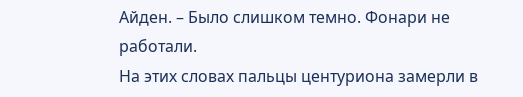Айден. – Было слишком темно. Фонари не работали.
На этих словах пальцы центуриона замерли в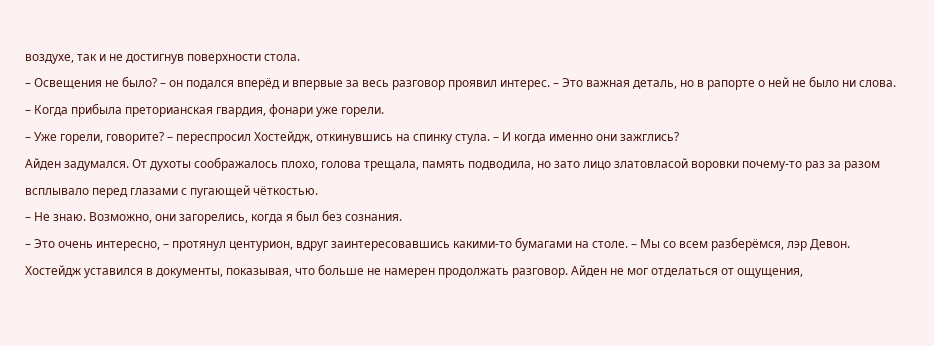воздухе, так и не достигнув поверхности стола.
– Освещения не было? – он подался вперёд и впервые за весь разговор проявил интерес. – Это важная деталь, но в рапорте о ней не было ни слова.
– Когда прибыла преторианская гвардия, фонари уже горели.
– Уже горели, говорите? – переспросил Хостейдж, откинувшись на спинку стула. – И когда именно они зажглись?
Айден задумался. От духоты соображалось плохо, голова трещала, память подводила, но зато лицо златовласой воровки почему-то раз за разом всплывало перед глазами с пугающей чёткостью.
– Не знаю. Возможно, они загорелись, когда я был без сознания.
– Это очень интересно, – протянул центурион, вдруг заинтересовавшись какими-то бумагами на столе. – Мы со всем разберёмся, лэр Девон.
Хостейдж уставился в документы, показывая, что больше не намерен продолжать разговор. Айден не мог отделаться от ощущения,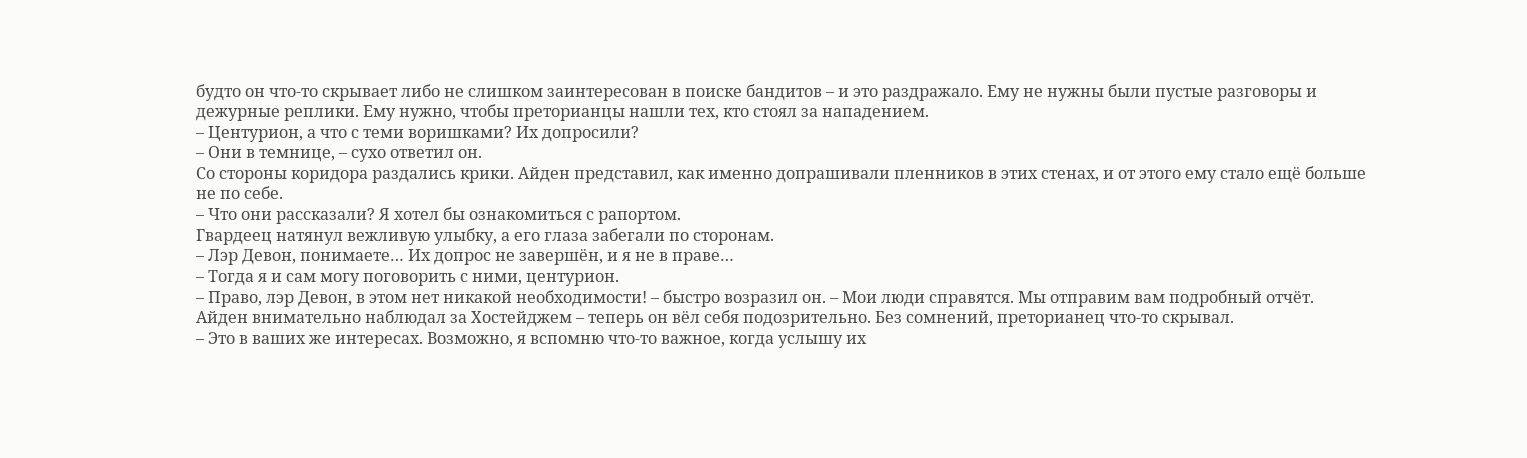будто он что-то скрывает либо не слишком заинтересован в поиске бандитов – и это раздражало. Ему не нужны были пустые разговоры и дежурные реплики. Ему нужно, чтобы преторианцы нашли тех, кто стоял за нападением.
– Центурион, а что с теми воришками? Их допросили?
– Они в темнице, – сухо ответил он.
Со стороны коридора раздались крики. Айден представил, как именно допрашивали пленников в этих стенах, и от этого ему стало ещё больше не по себе.
– Что они рассказали? Я хотел бы ознакомиться с рапортом.
Гвардеец натянул вежливую улыбку, а его глаза забегали по сторонам.
– Лэр Девон, понимаете… Их допрос не завершён, и я не в праве…
– Тогда я и сам могу поговорить с ними, центурион.
– Право, лэр Девон, в этом нет никакой необходимости! – быстро возразил он. – Мои люди справятся. Мы отправим вам подробный отчёт.
Айден внимательно наблюдал за Хостейджем – теперь он вёл себя подозрительно. Без сомнений, преторианец что-то скрывал.
– Это в ваших же интересах. Возможно, я вспомню что-то важное, когда услышу их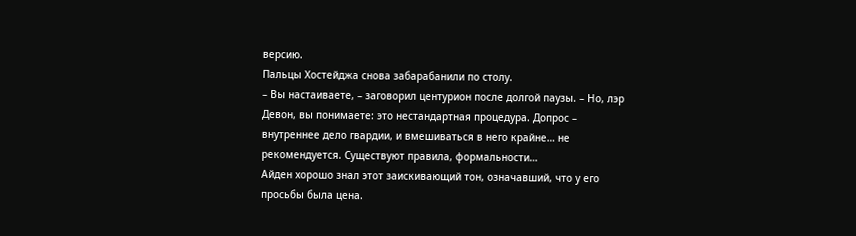версию.
Пальцы Хостейджа снова забарабанили по столу.
– Вы настаиваете, – заговорил центурион после долгой паузы. – Но, лэр Девон, вы понимаете: это нестандартная процедура. Допрос – внутреннее дело гвардии, и вмешиваться в него крайне… не рекомендуется. Существуют правила, формальности…
Айден хорошо знал этот заискивающий тон, означавший, что у его просьбы была цена.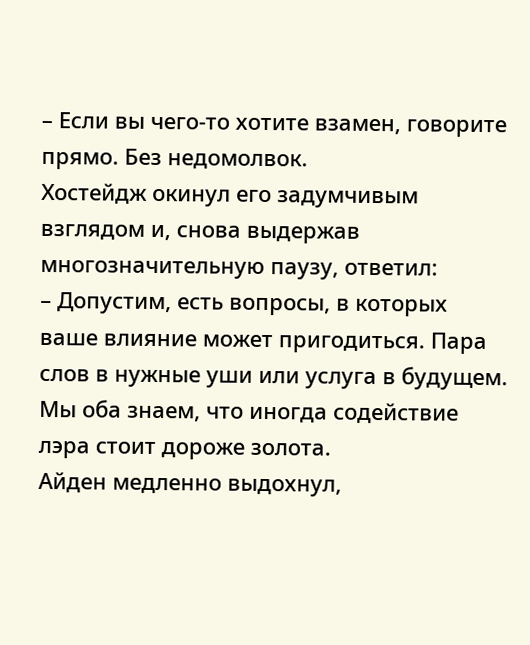– Если вы чего-то хотите взамен, говорите прямо. Без недомолвок.
Хостейдж окинул его задумчивым взглядом и, снова выдержав многозначительную паузу, ответил:
– Допустим, есть вопросы, в которых ваше влияние может пригодиться. Пара слов в нужные уши или услуга в будущем. Мы оба знаем, что иногда содействие лэра стоит дороже золота.
Айден медленно выдохнул,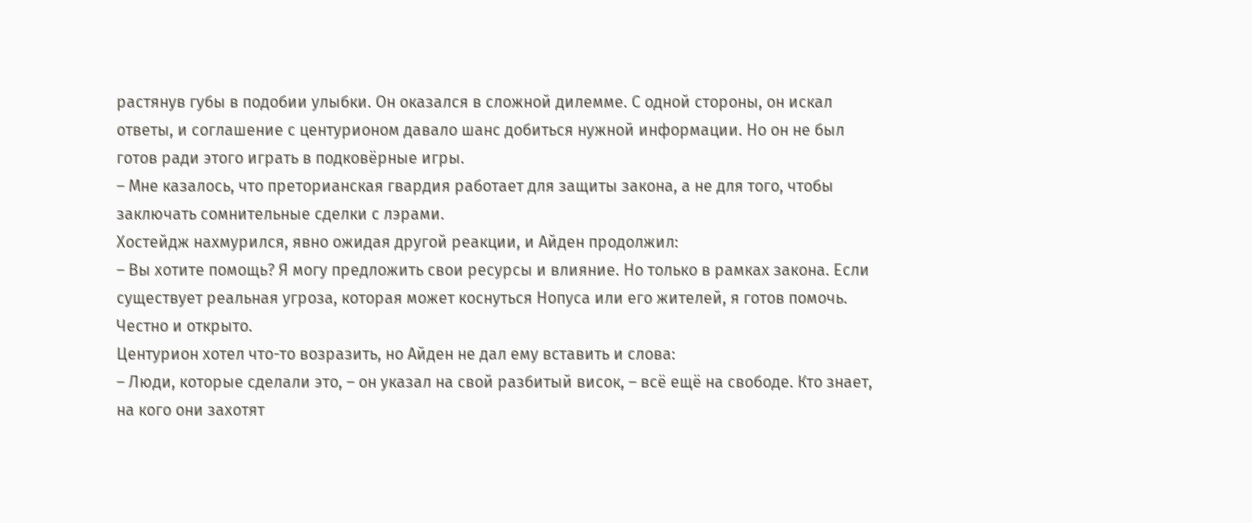растянув губы в подобии улыбки. Он оказался в сложной дилемме. С одной стороны, он искал ответы, и соглашение с центурионом давало шанс добиться нужной информации. Но он не был готов ради этого играть в подковёрные игры.
– Мне казалось, что преторианская гвардия работает для защиты закона, а не для того, чтобы заключать сомнительные сделки с лэрами.
Хостейдж нахмурился, явно ожидая другой реакции, и Айден продолжил:
– Вы хотите помощь? Я могу предложить свои ресурсы и влияние. Но только в рамках закона. Если существует реальная угроза, которая может коснуться Нопуса или его жителей, я готов помочь. Честно и открыто.
Центурион хотел что-то возразить, но Айден не дал ему вставить и слова:
– Люди, которые сделали это, – он указал на свой разбитый висок, – всё ещё на свободе. Кто знает, на кого они захотят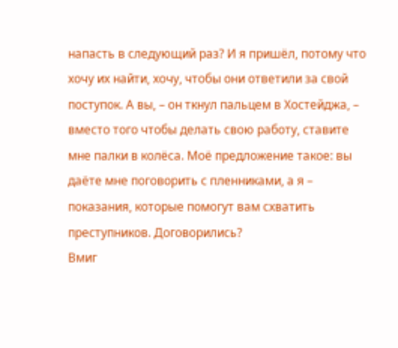напасть в следующий раз? И я пришёл, потому что хочу их найти, хочу, чтобы они ответили за свой поступок. А вы, – он ткнул пальцем в Хостейджа, – вместо того чтобы делать свою работу, ставите мне палки в колёса. Моё предложение такое: вы даёте мне поговорить с пленниками, а я – показания, которые помогут вам схватить преступников. Договорились?
Вмиг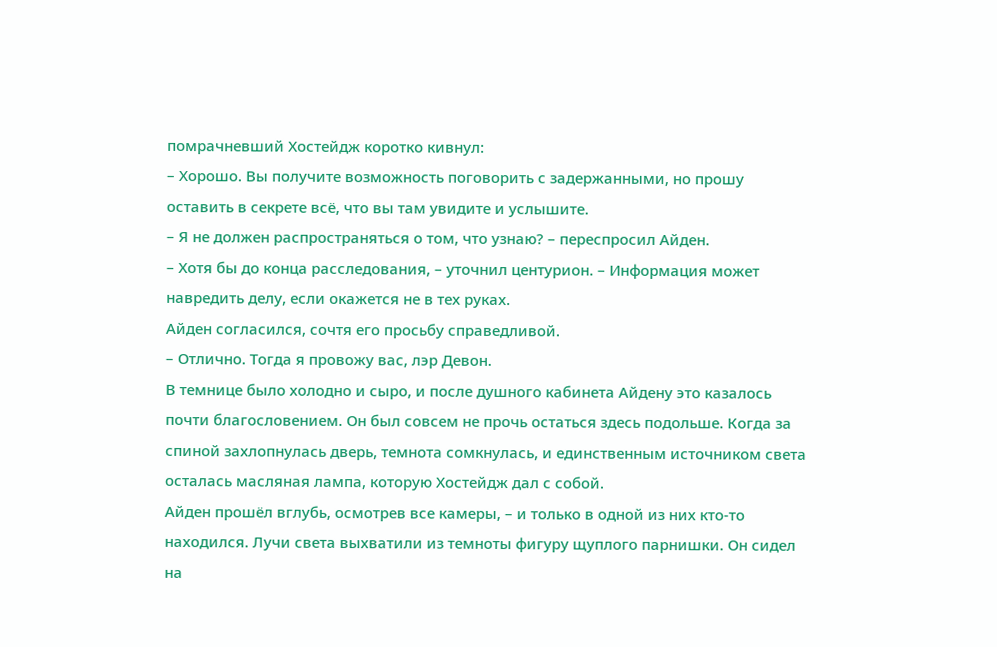помрачневший Хостейдж коротко кивнул:
– Хорошо. Вы получите возможность поговорить с задержанными, но прошу оставить в секрете всё, что вы там увидите и услышите.
– Я не должен распространяться о том, что узнаю? – переспросил Айден.
– Хотя бы до конца расследования, – уточнил центурион. – Информация может навредить делу, если окажется не в тех руках.
Айден согласился, сочтя его просьбу справедливой.
– Отлично. Тогда я провожу вас, лэр Девон.
В темнице было холодно и сыро, и после душного кабинета Айдену это казалось почти благословением. Он был совсем не прочь остаться здесь подольше. Когда за спиной захлопнулась дверь, темнота сомкнулась, и единственным источником света осталась масляная лампа, которую Хостейдж дал с собой.
Айден прошёл вглубь, осмотрев все камеры, – и только в одной из них кто-то находился. Лучи света выхватили из темноты фигуру щуплого парнишки. Он сидел на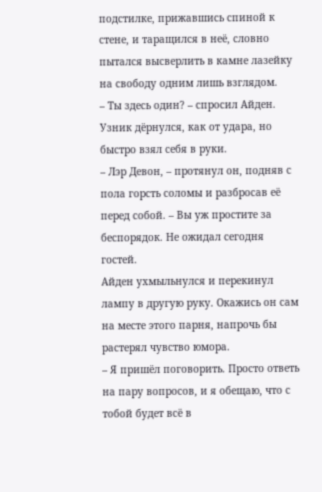подстилке, прижавшись спиной к стене, и таращился в неё, словно пытался высверлить в камне лазейку на свободу одним лишь взглядом.
– Ты здесь один? – спросил Айден.
Узник дёрнулся, как от удара, но быстро взял себя в руки.
– Лэр Девон, – протянул он, подняв с пола горсть соломы и разбросав её перед собой. – Вы уж простите за беспорядок. Не ожидал сегодня гостей.
Айден ухмыльнулся и перекинул лампу в другую руку. Окажись он сам на месте этого парня, напрочь бы растерял чувство юмора.
– Я пришёл поговорить. Просто ответь на пару вопросов, и я обещаю, что с тобой будет всё в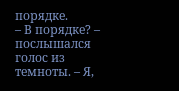порядке.
– В порядке? – послышался голос из темноты. – Я,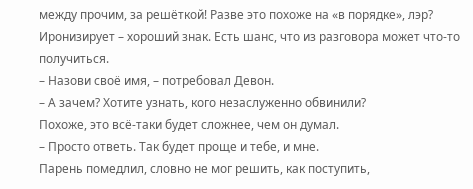между прочим, за решёткой! Разве это похоже на «в порядке», лэр?
Иронизирует – хороший знак. Есть шанс, что из разговора может что-то получиться.
– Назови своё имя, – потребовал Девон.
– А зачем? Хотите узнать, кого незаслуженно обвинили?
Похоже, это всё-таки будет сложнее, чем он думал.
– Просто ответь. Так будет проще и тебе, и мне.
Парень помедлил, словно не мог решить, как поступить,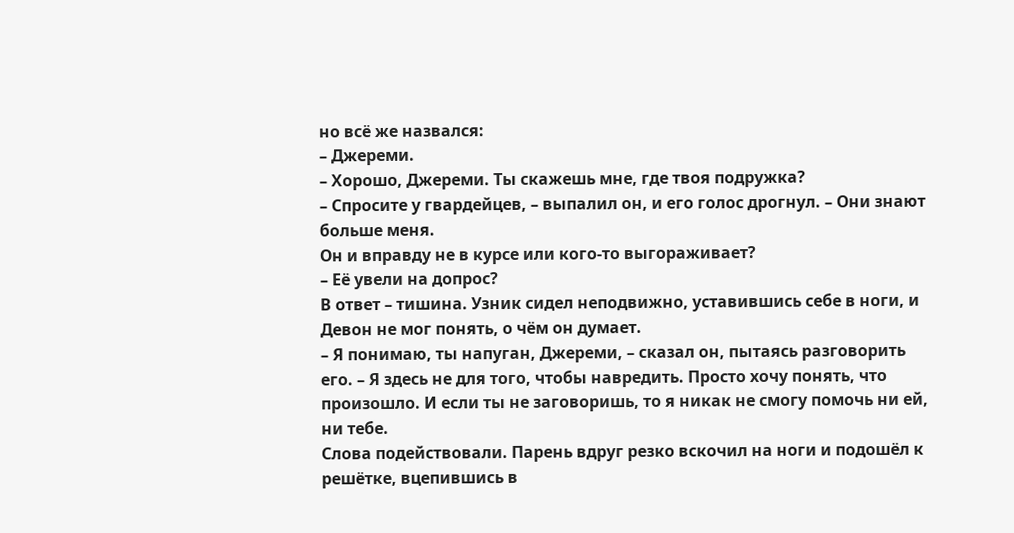но всё же назвался:
– Джереми.
– Хорошо, Джереми. Ты скажешь мне, где твоя подружка?
– Спросите у гвардейцев, – выпалил он, и его голос дрогнул. – Они знают больше меня.
Он и вправду не в курсе или кого-то выгораживает?
– Её увели на допрос?
В ответ – тишина. Узник сидел неподвижно, уставившись себе в ноги, и Девон не мог понять, о чём он думает.
– Я понимаю, ты напуган, Джереми, – сказал он, пытаясь разговорить его. – Я здесь не для того, чтобы навредить. Просто хочу понять, что произошло. И если ты не заговоришь, то я никак не смогу помочь ни ей, ни тебе.
Слова подействовали. Парень вдруг резко вскочил на ноги и подошёл к решётке, вцепившись в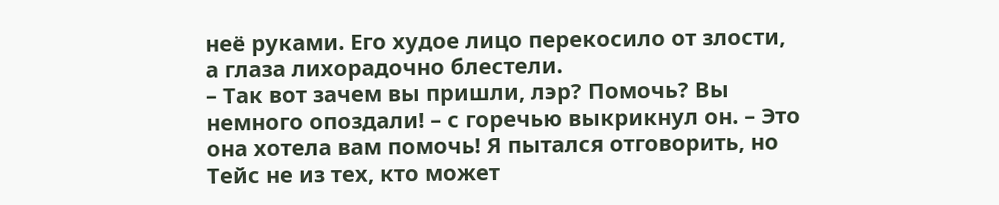неё руками. Его худое лицо перекосило от злости, а глаза лихорадочно блестели.
– Так вот зачем вы пришли, лэр? Помочь? Вы немного опоздали! – с горечью выкрикнул он. – Это она хотела вам помочь! Я пытался отговорить, но Тейс не из тех, кто может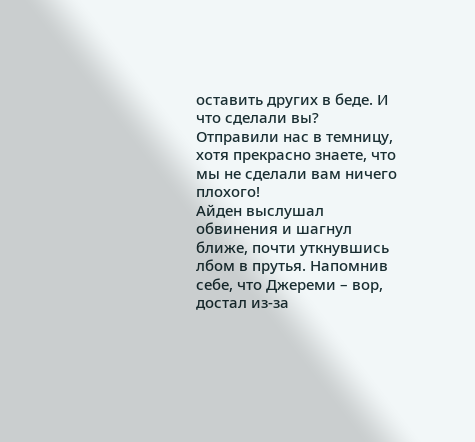оставить других в беде. И что сделали вы? Отправили нас в темницу, хотя прекрасно знаете, что мы не сделали вам ничего плохого!
Айден выслушал обвинения и шагнул ближе, почти уткнувшись лбом в прутья. Напомнив себе, что Джереми – вор, достал из-за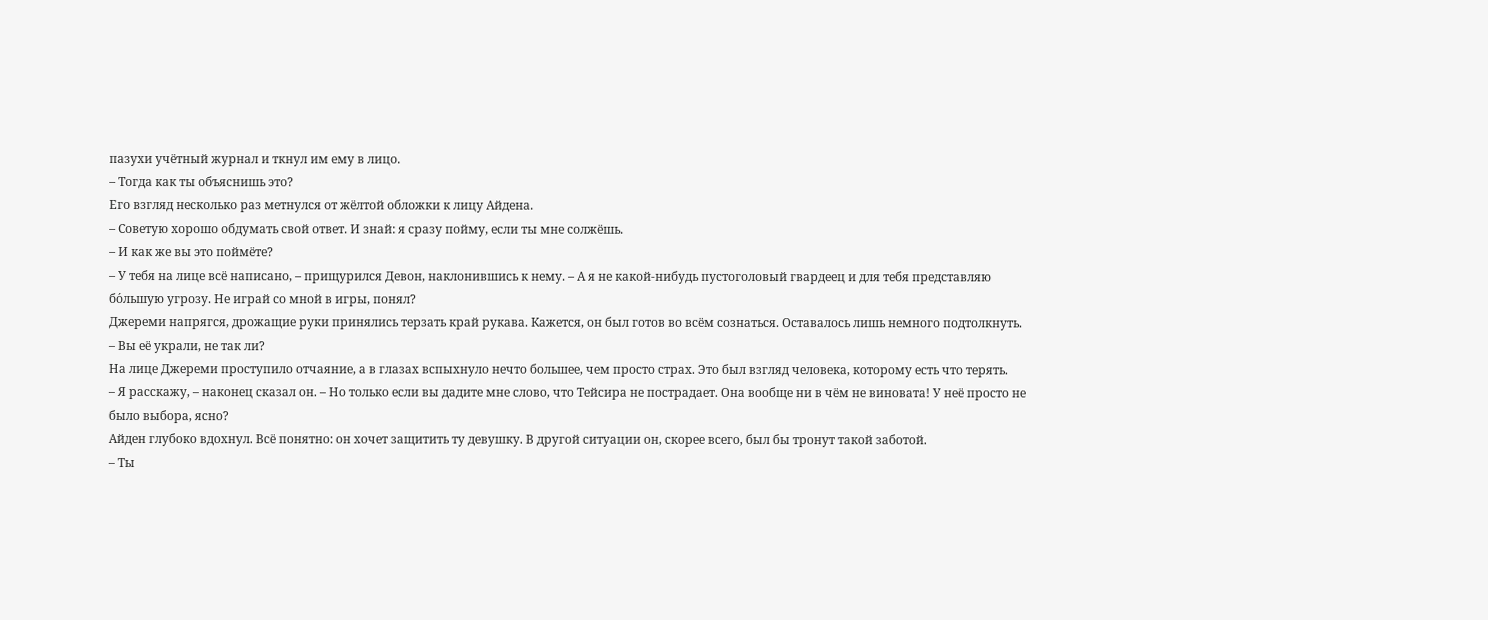пазухи учётный журнал и ткнул им ему в лицо.
– Тогда как ты объяснишь это?
Его взгляд несколько раз метнулся от жёлтой обложки к лицу Айдена.
– Советую хорошо обдумать свой ответ. И знай: я сразу пойму, если ты мне солжёшь.
– И как же вы это поймёте?
– У тебя на лице всё написано, – прищурился Девон, наклонившись к нему. – А я не какой-нибудь пустоголовый гвардеец и для тебя представляю бо́льшую угрозу. Не играй со мной в игры, понял?
Джереми напрягся, дрожащие руки принялись терзать край рукава. Кажется, он был готов во всём сознаться. Оставалось лишь немного подтолкнуть.
– Вы её украли, не так ли?
На лице Джереми проступило отчаяние, а в глазах вспыхнуло нечто большее, чем просто страх. Это был взгляд человека, которому есть что терять.
– Я расскажу, – наконец сказал он. – Но только если вы дадите мне слово, что Тейсира не пострадает. Она вообще ни в чём не виновата! У неё просто не было выбора, ясно?
Айден глубоко вдохнул. Всё понятно: он хочет защитить ту девушку. В другой ситуации он, скорее всего, был бы тронут такой заботой.
– Ты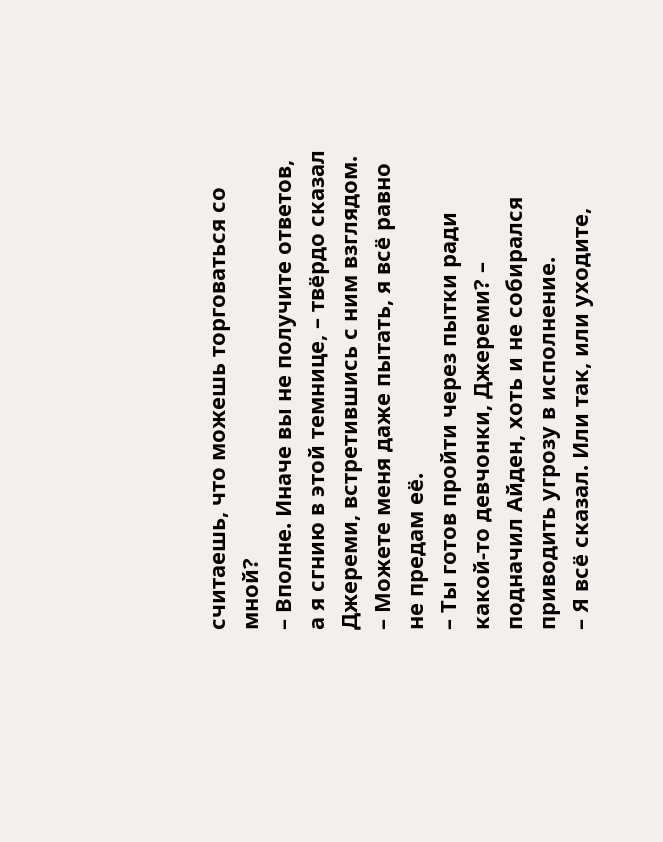считаешь, что можешь торговаться со мной?
– Вполне. Иначе вы не получите ответов, а я сгнию в этой темнице, – твёрдо сказал Джереми, встретившись с ним взглядом. – Можете меня даже пытать, я всё равно не предам её.
– Ты готов пройти через пытки ради какой-то девчонки, Джереми? – подначил Айден, хоть и не собирался приводить угрозу в исполнение.
– Я всё сказал. Или так, или уходите,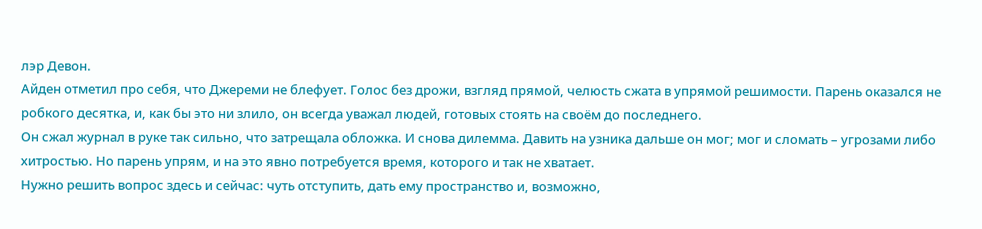лэр Девон.
Айден отметил про себя, что Джереми не блефует. Голос без дрожи, взгляд прямой, челюсть сжата в упрямой решимости. Парень оказался не робкого десятка, и, как бы это ни злило, он всегда уважал людей, готовых стоять на своём до последнего.
Он сжал журнал в руке так сильно, что затрещала обложка. И снова дилемма. Давить на узника дальше он мог; мог и сломать – угрозами либо хитростью. Но парень упрям, и на это явно потребуется время, которого и так не хватает.
Нужно решить вопрос здесь и сейчас: чуть отступить, дать ему пространство и, возможно,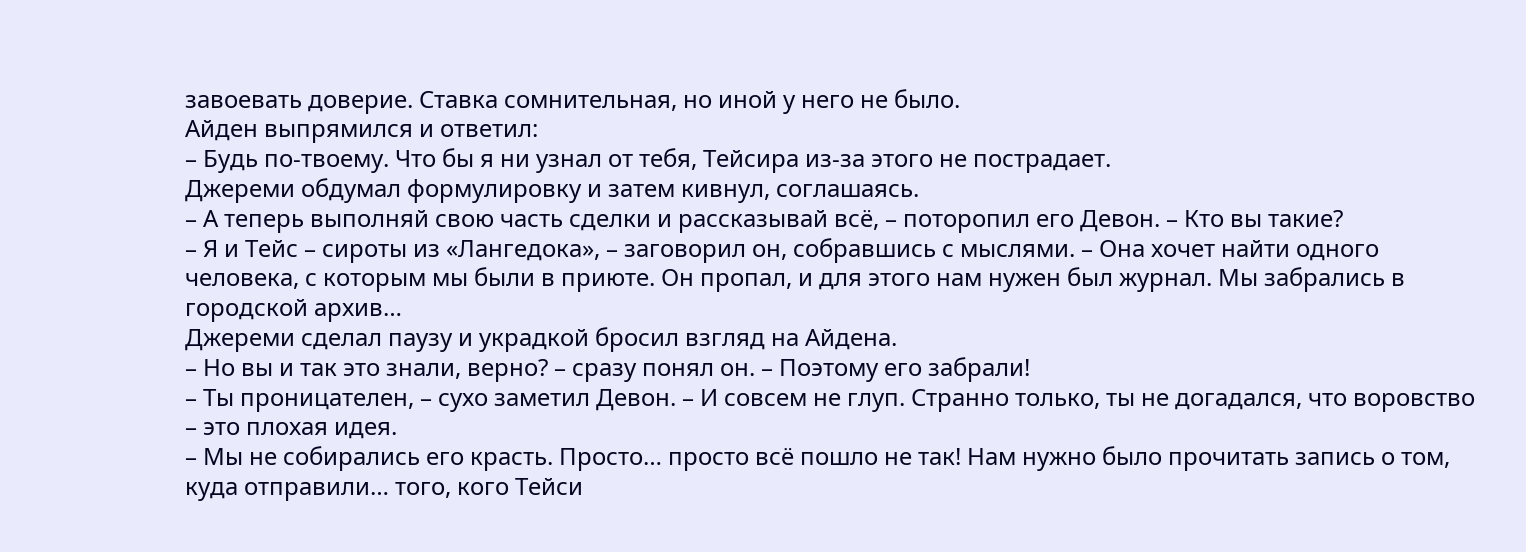завоевать доверие. Ставка сомнительная, но иной у него не было.
Айден выпрямился и ответил:
– Будь по-твоему. Что бы я ни узнал от тебя, Тейсира из-за этого не пострадает.
Джереми обдумал формулировку и затем кивнул, соглашаясь.
– А теперь выполняй свою часть сделки и рассказывай всё, – поторопил его Девон. – Кто вы такие?
– Я и Тейс – сироты из «Лангедока», – заговорил он, собравшись с мыслями. – Она хочет найти одного человека, с которым мы были в приюте. Он пропал, и для этого нам нужен был журнал. Мы забрались в городской архив…
Джереми сделал паузу и украдкой бросил взгляд на Айдена.
– Но вы и так это знали, верно? – сразу понял он. – Поэтому его забрали!
– Ты проницателен, – сухо заметил Девон. – И совсем не глуп. Странно только, ты не догадался, что воровство – это плохая идея.
– Мы не собирались его красть. Просто… просто всё пошло не так! Нам нужно было прочитать запись о том, куда отправили… того, кого Тейси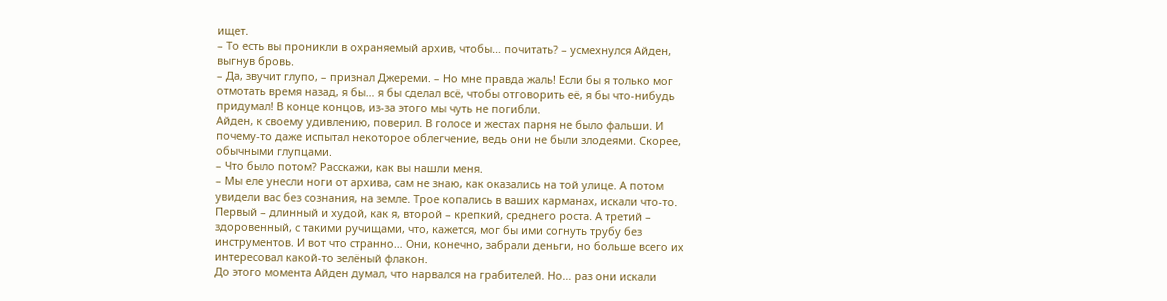ищет.
– То есть вы проникли в охраняемый архив, чтобы… почитать? – усмехнулся Айден, выгнув бровь.
– Да, звучит глупо, – признал Джереми. – Но мне правда жаль! Если бы я только мог отмотать время назад, я бы… я бы сделал всё, чтобы отговорить её, я бы что-нибудь придумал! В конце концов, из-за этого мы чуть не погибли.
Айден, к своему удивлению, поверил. В голосе и жестах парня не было фальши. И почему-то даже испытал некоторое облегчение, ведь они не были злодеями. Скорее, обычными глупцами.
– Что было потом? Расскажи, как вы нашли меня.
– Мы еле унесли ноги от архива, сам не знаю, как оказались на той улице. А потом увидели вас без сознания, на земле. Трое копались в ваших карманах, искали что-то. Первый – длинный и худой, как я, второй – крепкий, среднего роста. А третий – здоровенный, с такими ручищами, что, кажется, мог бы ими согнуть трубу без инструментов. И вот что странно… Они, конечно, забрали деньги, но больше всего их интересовал какой-то зелёный флакон.
До этого момента Айден думал, что нарвался на грабителей. Но… раз они искали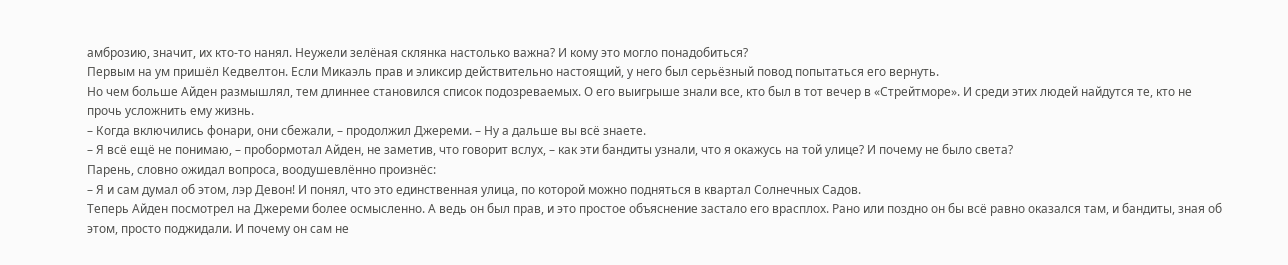амброзию, значит, их кто-то нанял. Неужели зелёная склянка настолько важна? И кому это могло понадобиться?
Первым на ум пришёл Кедвелтон. Если Микаэль прав и эликсир действительно настоящий, у него был серьёзный повод попытаться его вернуть.
Но чем больше Айден размышлял, тем длиннее становился список подозреваемых. О его выигрыше знали все, кто был в тот вечер в «Стрейтморе». И среди этих людей найдутся те, кто не прочь усложнить ему жизнь.
– Когда включились фонари, они сбежали, – продолжил Джереми. – Ну а дальше вы всё знаете.
– Я всё ещё не понимаю, – пробормотал Айден, не заметив, что говорит вслух, – как эти бандиты узнали, что я окажусь на той улице? И почему не было света?
Парень, словно ожидал вопроса, воодушевлённо произнёс:
– Я и сам думал об этом, лэр Девон! И понял, что это единственная улица, по которой можно подняться в квартал Солнечных Садов.
Теперь Айден посмотрел на Джереми более осмысленно. А ведь он был прав, и это простое объяснение застало его врасплох. Рано или поздно он бы всё равно оказался там, и бандиты, зная об этом, просто поджидали. И почему он сам не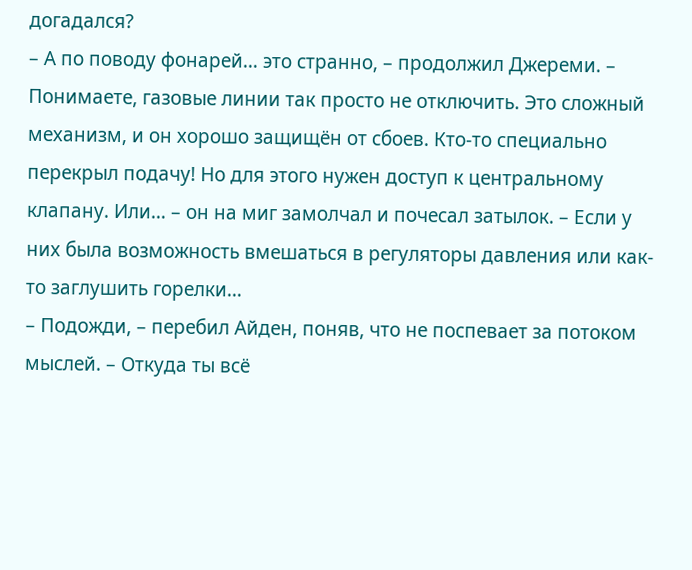догадался?
– А по поводу фонарей… это странно, – продолжил Джереми. – Понимаете, газовые линии так просто не отключить. Это сложный механизм, и он хорошо защищён от сбоев. Кто-то специально перекрыл подачу! Но для этого нужен доступ к центральному клапану. Или… – он на миг замолчал и почесал затылок. – Если у них была возможность вмешаться в регуляторы давления или как-то заглушить горелки…
– Подожди, – перебил Айден, поняв, что не поспевает за потоком мыслей. – Откуда ты всё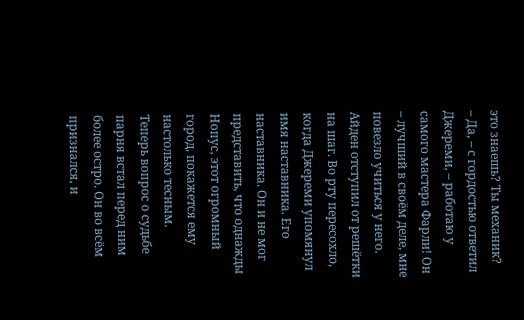это знаешь? Ты механик?
– Да, – с гордостью ответил Джереми, – работаю у самого мастера Фарли! Он – лучший в своём деле, мне повезло учиться у него.
Айден отступил от решётки на шаг. Во рту пересохло, когда Джереми упомянул имя наставника. Его наставника. Он и не мог представить, что однажды Нопус, этот огромный город, покажется ему настолько тесным.
Теперь вопрос о судьбе парня встал перед ним более остро. Он во всём признался, и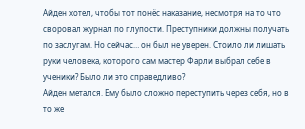Айден хотел, чтобы тот понёс наказание, несмотря на то что своровал журнал по глупости. Преступники должны получать по заслугам. Но сейчас… он был не уверен. Стоило ли лишать руки человека, которого сам мастер Фарли выбрал себе в ученики? Было ли это справедливо?
Айден метался. Ему было сложно переступить через себя, но в то же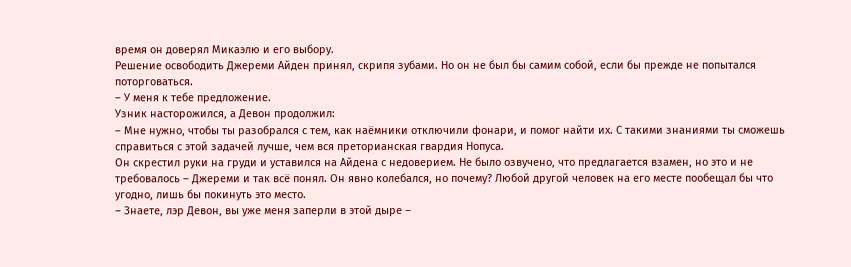время он доверял Микаэлю и его выбору.
Решение освободить Джереми Айден принял, скрипя зубами. Но он не был бы самим собой, если бы прежде не попытался поторговаться.
– У меня к тебе предложение.
Узник насторожился, а Девон продолжил:
– Мне нужно, чтобы ты разобрался с тем, как наёмники отключили фонари, и помог найти их. С такими знаниями ты сможешь справиться с этой задачей лучше, чем вся преторианская гвардия Нопуса.
Он скрестил руки на груди и уставился на Айдена с недоверием. Не было озвучено, что предлагается взамен, но это и не требовалось – Джереми и так всё понял. Он явно колебался, но почему? Любой другой человек на его месте пообещал бы что угодно, лишь бы покинуть это место.
– Знаете, лэр Девон, вы уже меня заперли в этой дыре –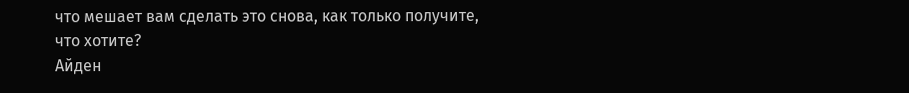что мешает вам сделать это снова, как только получите, что хотите?
Айден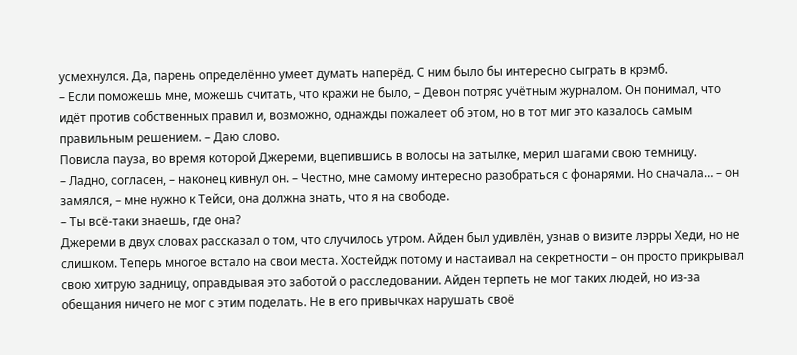усмехнулся. Да, парень определённо умеет думать наперёд. С ним было бы интересно сыграть в крэмб.
– Если поможешь мне, можешь считать, что кражи не было, – Девон потряс учётным журналом. Он понимал, что идёт против собственных правил и, возможно, однажды пожалеет об этом, но в тот миг это казалось самым правильным решением. – Даю слово.
Повисла пауза, во время которой Джереми, вцепившись в волосы на затылке, мерил шагами свою темницу.
– Ладно, согласен, – наконец кивнул он. – Честно, мне самому интересно разобраться с фонарями. Но сначала… – он замялся, – мне нужно к Тейси, она должна знать, что я на свободе.
– Ты всё-таки знаешь, где она?
Джереми в двух словах рассказал о том, что случилось утром. Айден был удивлён, узнав о визите лэрры Хеди, но не слишком. Теперь многое встало на свои места. Хостейдж потому и настаивал на секретности – он просто прикрывал свою хитрую задницу, оправдывая это заботой о расследовании. Айден терпеть не мог таких людей, но из-за обещания ничего не мог с этим поделать. Не в его привычках нарушать своё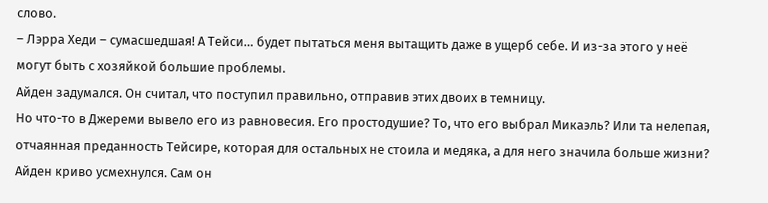слово.
– Лэрра Хеди – сумасшедшая! А Тейси… будет пытаться меня вытащить даже в ущерб себе. И из-за этого у неё могут быть с хозяйкой большие проблемы.
Айден задумался. Он считал, что поступил правильно, отправив этих двоих в темницу.
Но что-то в Джереми вывело его из равновесия. Его простодушие? То, что его выбрал Микаэль? Или та нелепая, отчаянная преданность Тейсире, которая для остальных не стоила и медяка, а для него значила больше жизни?
Айден криво усмехнулся. Сам он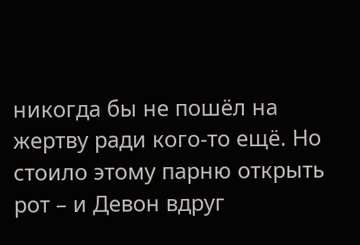никогда бы не пошёл на жертву ради кого-то ещё. Но стоило этому парню открыть рот – и Девон вдруг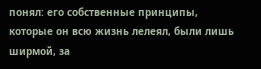понял: его собственные принципы, которые он всю жизнь лелеял, были лишь ширмой, за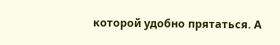которой удобно прятаться. А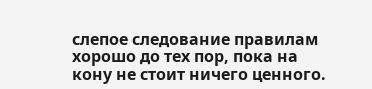слепое следование правилам хорошо до тех пор, пока на кону не стоит ничего ценного.